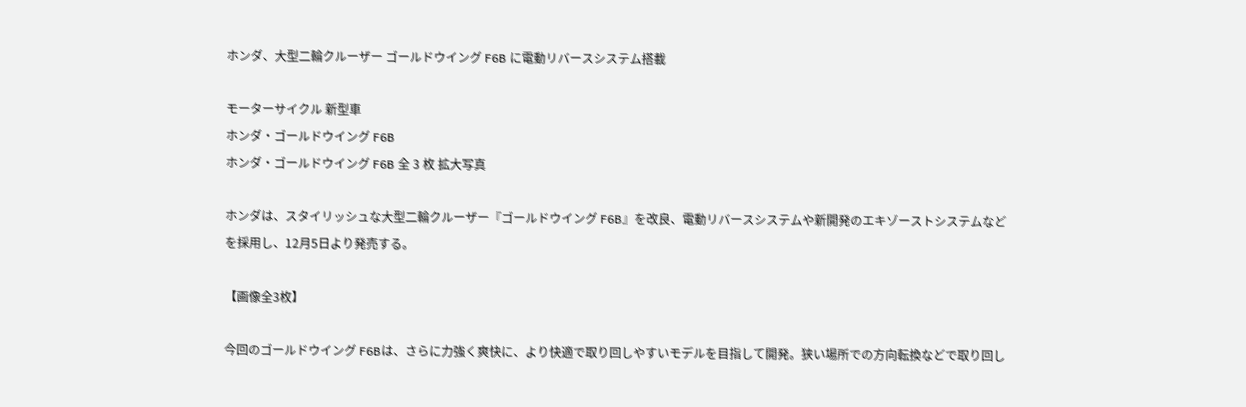ホンダ、大型二輪クルーザー ゴールドウイング F6B に電動リバースシステム搭載

モーターサイクル 新型車
ホンダ・ゴールドウイング F6B
ホンダ・ゴールドウイング F6B 全 3 枚 拡大写真

ホンダは、スタイリッシュな大型二輪クルーザー『ゴールドウイング F6B』を改良、電動リバースシステムや新開発のエキゾーストシステムなどを採用し、12月5日より発売する。

【画像全3枚】

今回のゴールドウイング F6Bは、さらに力強く爽快に、より快適で取り回しやすいモデルを目指して開発。狭い場所での方向転換などで取り回し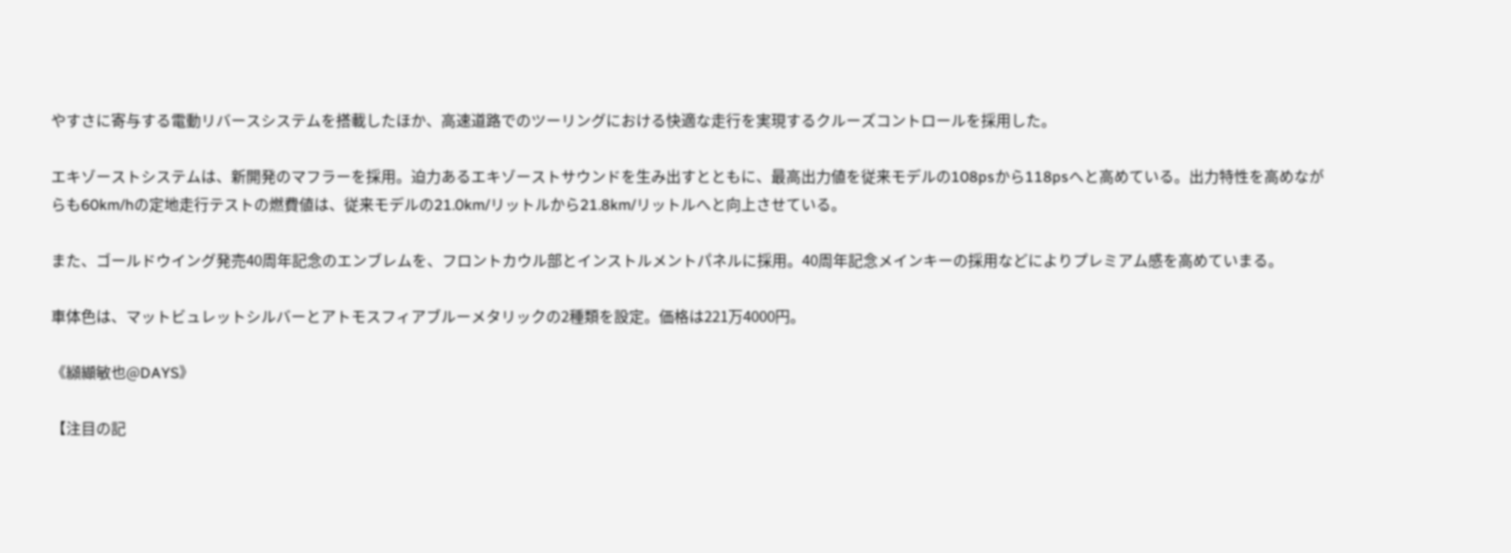やすさに寄与する電動リバースシステムを搭載したほか、高速道路でのツーリングにおける快適な走行を実現するクルーズコントロールを採用した。

エキゾーストシステムは、新開発のマフラーを採用。迫力あるエキゾーストサウンドを生み出すとともに、最高出力値を従来モデルの108psから118psへと高めている。出力特性を高めながらも60km/hの定地走行テストの燃費値は、従来モデルの21.0km/リットルから21.8km/リットルへと向上させている。

また、ゴールドウイング発売40周年記念のエンブレムを、フロントカウル部とインストルメントパネルに採用。40周年記念メインキーの採用などによりプレミアム感を高めていまる。

車体色は、マットビュレットシルバーとアトモスフィアブルーメタリックの2種類を設定。価格は221万4000円。

《纐纈敏也@DAYS》

【注目の記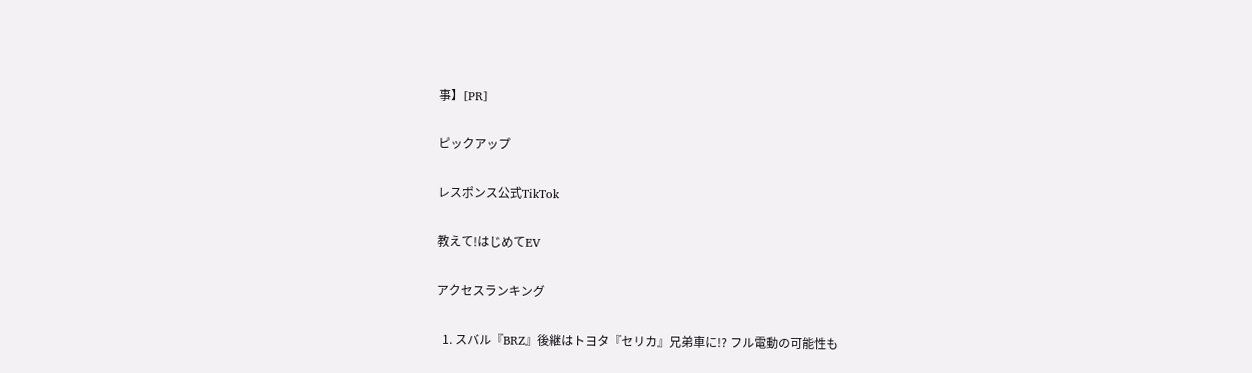事】[PR]

ピックアップ

レスポンス公式TikTok

教えて!はじめてEV

アクセスランキング

  1. スバル『BRZ』後継はトヨタ『セリカ』兄弟車に!? フル電動の可能性も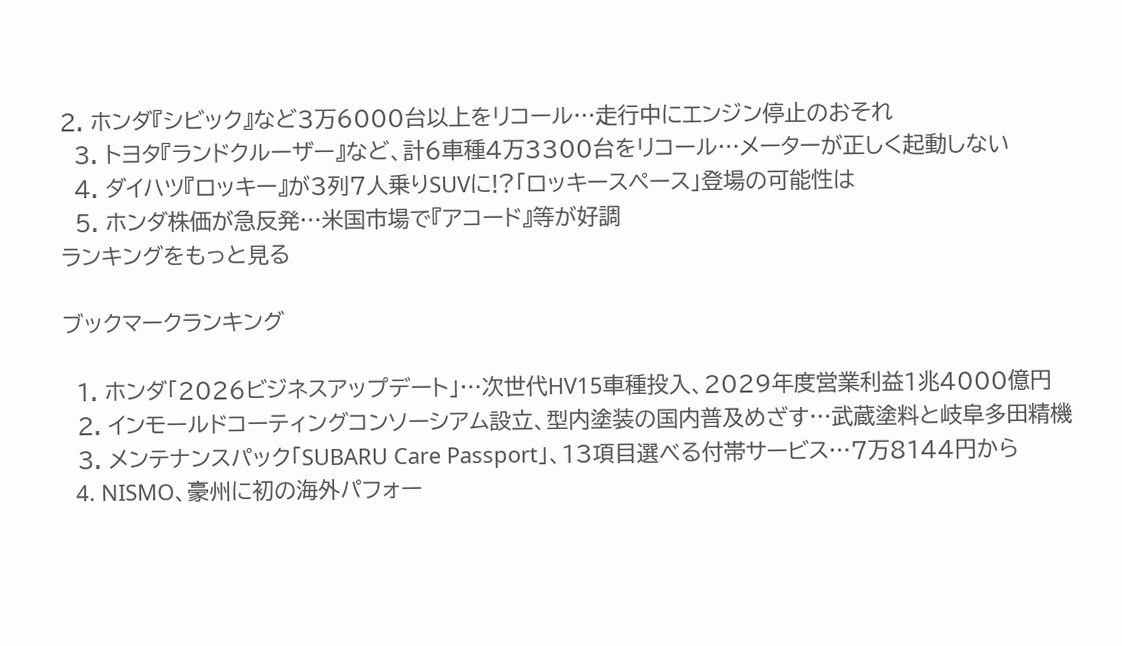2. ホンダ『シビック』など3万6000台以上をリコール…走行中にエンジン停止のおそれ
  3. トヨタ『ランドクルーザー』など、計6車種4万3300台をリコール…メーターが正しく起動しない
  4. ダイハツ『ロッキー』が3列7人乗りSUVに!?「ロッキースペース」登場の可能性は
  5. ホンダ株価が急反発…米国市場で『アコード』等が好調
ランキングをもっと見る

ブックマークランキング

  1. ホンダ「2026ビジネスアップデート」…次世代HV15車種投入、2029年度営業利益1兆4000億円
  2. インモールドコーティングコンソーシアム設立、型内塗装の国内普及めざす…武蔵塗料と岐阜多田精機
  3. メンテナンスパック「SUBARU Care Passport」、13項目選べる付帯サービス…7万8144円から
  4. NISMO、豪州に初の海外パフォー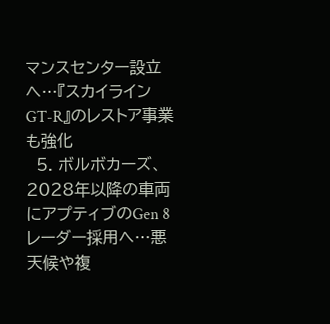マンスセンター設立へ…『スカイラインGT-R』のレストア事業も強化
  5. ボルボカーズ、2028年以降の車両にアプティブのGen 8レーダー採用へ…悪天候や複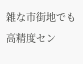雑な市街地でも高精度セン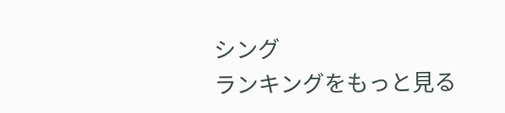シング
ランキングをもっと見る